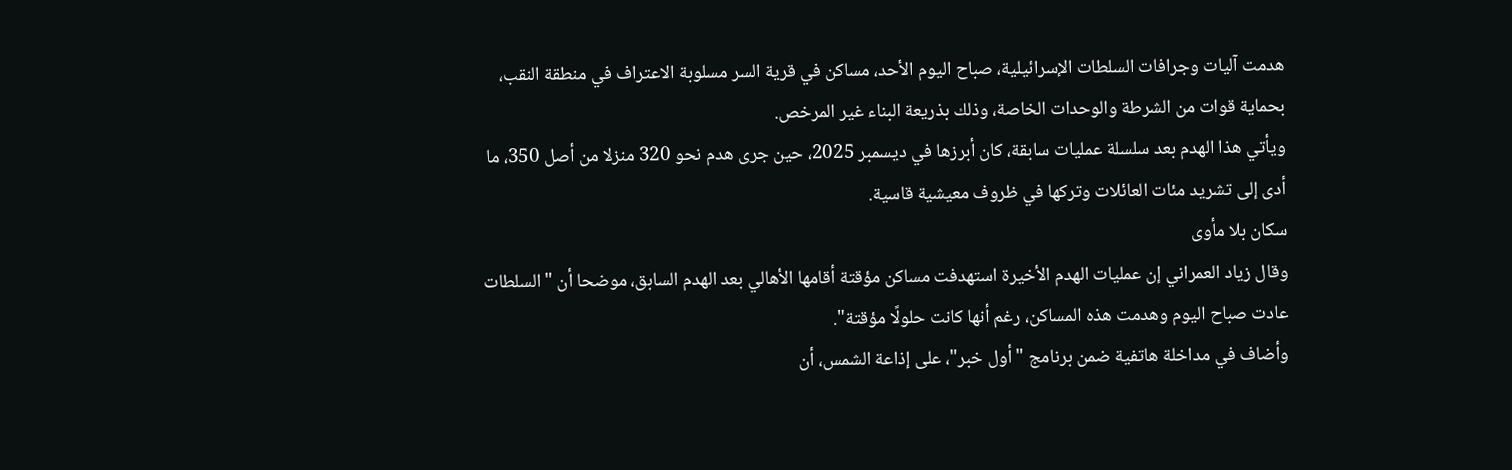هدمت آليات وجرافات السلطات الإسرائيلية، صباح اليوم الأحد، مساكن في قرية السر مسلوبة الاعتراف في منطقة النقب، بحماية قوات من الشرطة والوحدات الخاصة، وذلك بذريعة البناء غير المرخص.
ويأتي هذا الهدم بعد سلسلة عمليات سابقة، كان أبرزها في ديسمبر 2025، حين جرى هدم نحو 320 منزلا من أصل 350، ما أدى إلى تشريد مئات العائلات وتركها في ظروف معيشية قاسية.
سكان بلا مأوى
وقال زياد العمراني إن عمليات الهدم الأخيرة استهدفت مساكن مؤقتة أقامها الأهالي بعد الهدم السابق، موضحا أن "السلطات عادت صباح اليوم وهدمت هذه المساكن، رغم أنها كانت حلولًا مؤقتة".
وأضاف في مداخلة هاتفية ضمن برنامج "أول خبر"، على إذاعة الشمس، أن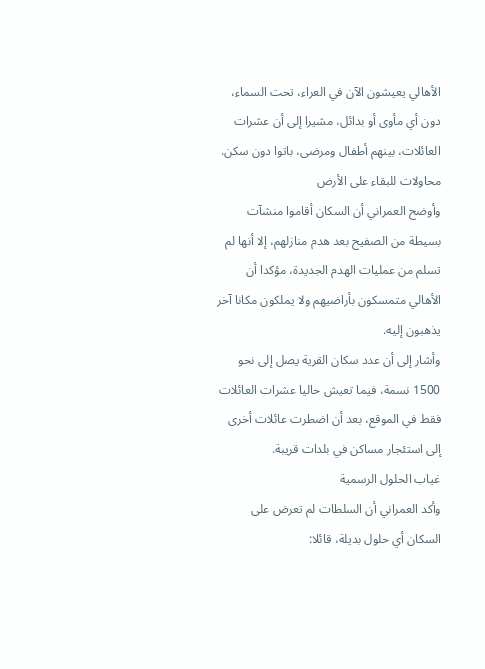الأهالي يعيشون الآن في العراء، تحت السماء، دون أي مأوى أو بدائل، مشيرا إلى أن عشرات العائلات، بينهم أطفال ومرضى، باتوا دون سكن.
محاولات للبقاء على الأرض
وأوضح العمراني أن السكان أقاموا منشآت بسيطة من الصفيح بعد هدم منازلهم، إلا أنها لم تسلم من عمليات الهدم الجديدة، مؤكدا أن الأهالي متمسكون بأراضيهم ولا يملكون مكانا آخر يذهبون إليه.
وأشار إلى أن عدد سكان القرية يصل إلى نحو 1500 نسمة، فيما تعيش حاليا عشرات العائلات فقط في الموقع، بعد أن اضطرت عائلات أخرى إلى استئجار مساكن في بلدات قريبة.
غياب الحلول الرسمية
وأكد العمراني أن السلطات لم تعرض على السكان أي حلول بديلة، قائلا: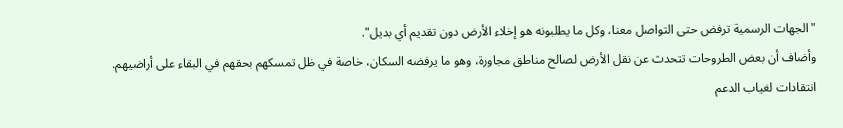"الجهات الرسمية ترفض حتى التواصل معنا، وكل ما يطلبونه هو إخلاء الأرض دون تقديم أي بديل".
وأضاف أن بعض الطروحات تتحدث عن نقل الأرض لصالح مناطق مجاورة، وهو ما يرفضه السكان، خاصة في ظل تمسكهم بحقهم في البقاء على أراضيهم.
انتقادات لغياب الدعم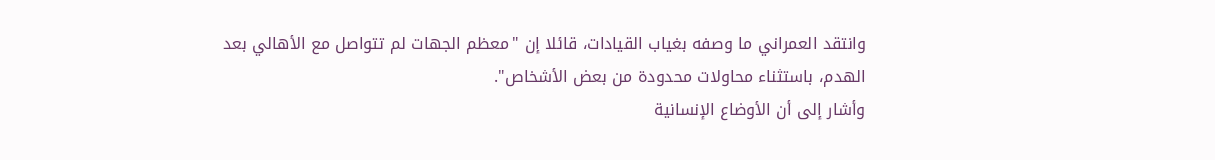وانتقد العمراني ما وصفه بغياب القيادات، قائلا إن "معظم الجهات لم تتواصل مع الأهالي بعد الهدم، باستثناء محاولات محدودة من بعض الأشخاص".
وأشار إلى أن الأوضاع الإنسانية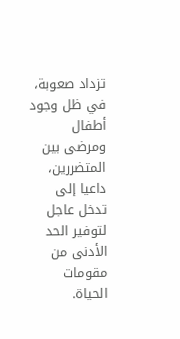تزداد صعوبة، في ظل وجود أطفال ومرضى بين المتضررين، داعيا إلى تدخل عاجل لتوفير الحد الأدنى من مقومات الحياة.